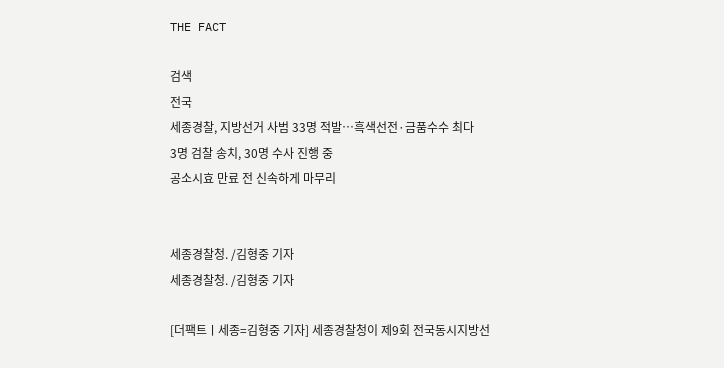THE FACT

검색
전국
세종경찰, 지방선거 사범 33명 적발…흑색선전·금품수수 최다
3명 검찰 송치, 30명 수사 진행 중
공소시효 만료 전 신속하게 마무리


세종경찰청. /김형중 기자
세종경찰청. /김형중 기자

[더팩트ㅣ세종=김형중 기자] 세종경찰청이 제9회 전국동시지방선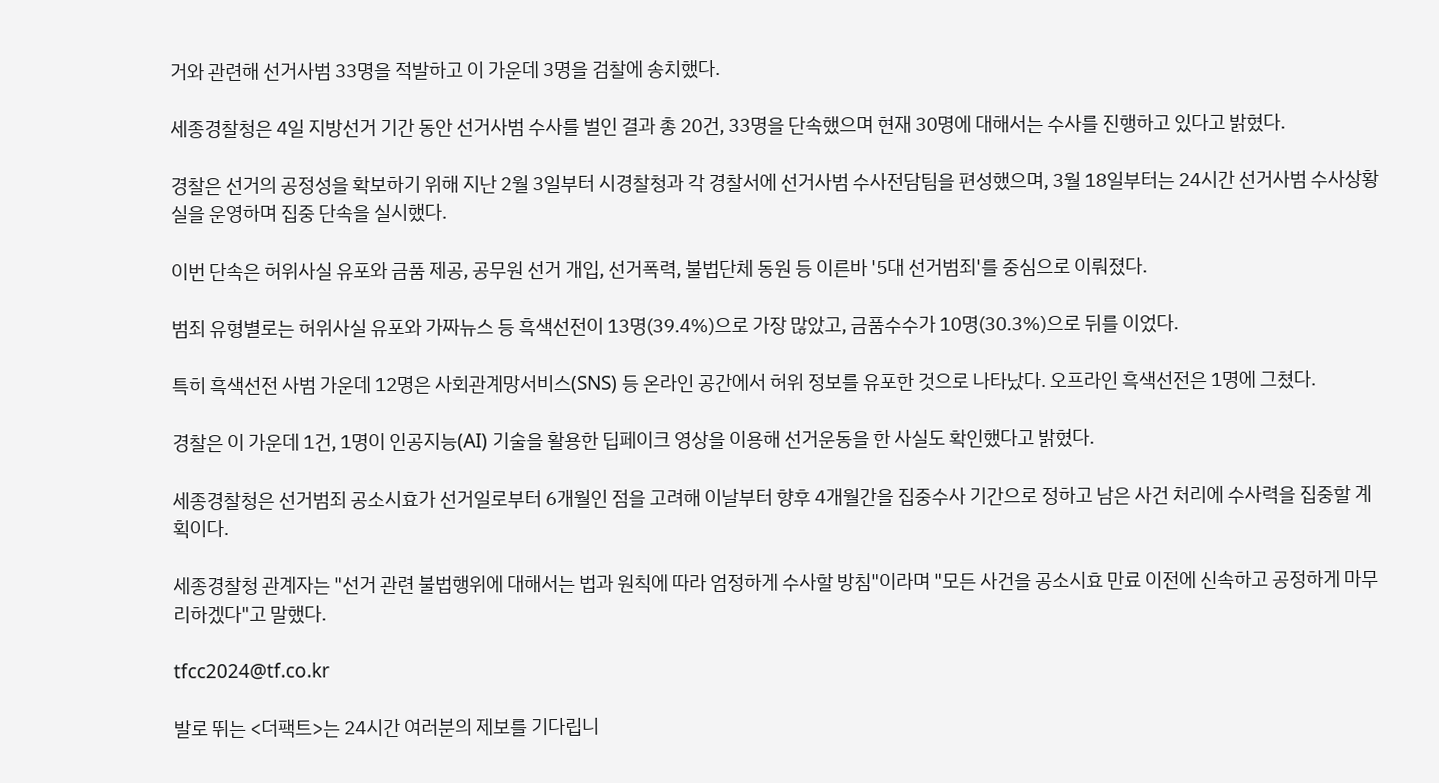거와 관련해 선거사범 33명을 적발하고 이 가운데 3명을 검찰에 송치했다.

세종경찰청은 4일 지방선거 기간 동안 선거사범 수사를 벌인 결과 총 20건, 33명을 단속했으며 현재 30명에 대해서는 수사를 진행하고 있다고 밝혔다.

경찰은 선거의 공정성을 확보하기 위해 지난 2월 3일부터 시경찰청과 각 경찰서에 선거사범 수사전담팀을 편성했으며, 3월 18일부터는 24시간 선거사범 수사상황실을 운영하며 집중 단속을 실시했다.

이번 단속은 허위사실 유포와 금품 제공, 공무원 선거 개입, 선거폭력, 불법단체 동원 등 이른바 '5대 선거범죄'를 중심으로 이뤄졌다.

범죄 유형별로는 허위사실 유포와 가짜뉴스 등 흑색선전이 13명(39.4%)으로 가장 많았고, 금품수수가 10명(30.3%)으로 뒤를 이었다.

특히 흑색선전 사범 가운데 12명은 사회관계망서비스(SNS) 등 온라인 공간에서 허위 정보를 유포한 것으로 나타났다. 오프라인 흑색선전은 1명에 그쳤다.

경찰은 이 가운데 1건, 1명이 인공지능(AI) 기술을 활용한 딥페이크 영상을 이용해 선거운동을 한 사실도 확인했다고 밝혔다.

세종경찰청은 선거범죄 공소시효가 선거일로부터 6개월인 점을 고려해 이날부터 향후 4개월간을 집중수사 기간으로 정하고 남은 사건 처리에 수사력을 집중할 계획이다.

세종경찰청 관계자는 "선거 관련 불법행위에 대해서는 법과 원칙에 따라 엄정하게 수사할 방침"이라며 "모든 사건을 공소시효 만료 이전에 신속하고 공정하게 마무리하겠다"고 말했다.

tfcc2024@tf.co.kr

발로 뛰는 <더팩트>는 24시간 여러분의 제보를 기다립니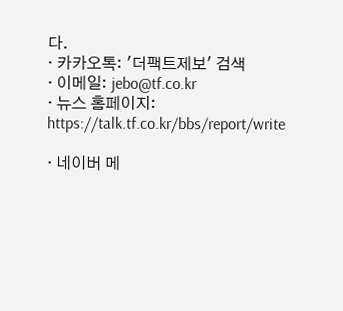다.
· 카카오톡: '더팩트제보' 검색
· 이메일: jebo@tf.co.kr
· 뉴스 홈페이지: https://talk.tf.co.kr/bbs/report/write

· 네이버 메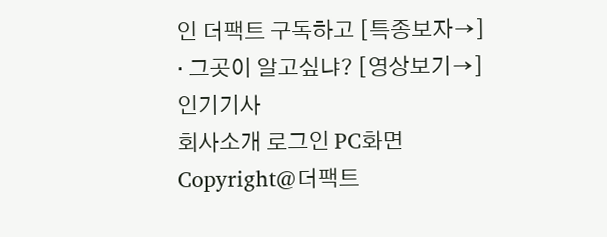인 더팩트 구독하고 [특종보자→]
· 그곳이 알고싶냐? [영상보기→]
인기기사
회사소개 로그인 PC화면
Copyright@더팩트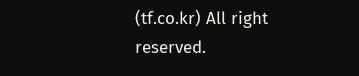(tf.co.kr) All right reserved.